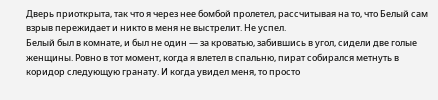Дверь приоткрыта, так что я через нее бомбой пролетел, рассчитывая на то, что Белый сам взрыв пережидает и никто в меня не выстрелит. Не успел.
Белый был в комнате, и был не один — за кроватью, забившись в угол, сидели две голые женщины. Ровно в тот момент, когда я влетел в спальню, пират собирался метнуть в коридор следующую гранату. И когда увидел меня, то просто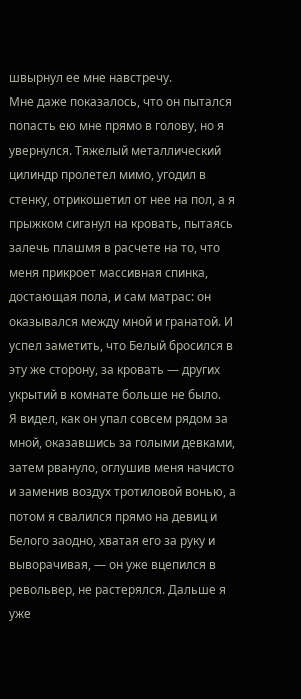швырнул ее мне навстречу.
Мне даже показалось, что он пытался попасть ею мне прямо в голову, но я увернулся. Тяжелый металлический цилиндр пролетел мимо, угодил в стенку, отрикошетил от нее на пол, а я прыжком сиганул на кровать, пытаясь залечь плашмя в расчете на то, что меня прикроет массивная спинка, достающая пола, и сам матрас: он оказывался между мной и гранатой. И успел заметить, что Белый бросился в эту же сторону, за кровать — других укрытий в комнате больше не было.
Я видел, как он упал совсем рядом за мной, оказавшись за голыми девками, затем рвануло, оглушив меня начисто и заменив воздух тротиловой вонью, а потом я свалился прямо на девиц и Белого заодно, хватая его за руку и выворачивая, — он уже вцепился в револьвер, не растерялся. Дальше я уже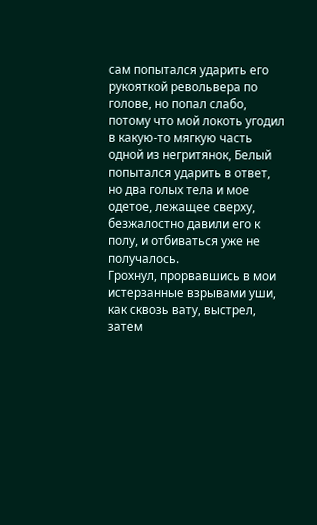сам попытался ударить его рукояткой револьвера по голове, но попал слабо, потому что мой локоть угодил в какую-то мягкую часть одной из негритянок, Белый попытался ударить в ответ, но два голых тела и мое одетое, лежащее сверху, безжалостно давили его к полу, и отбиваться уже не получалось.
Грохнул, прорвавшись в мои истерзанные взрывами уши, как сквозь вату, выстрел, затем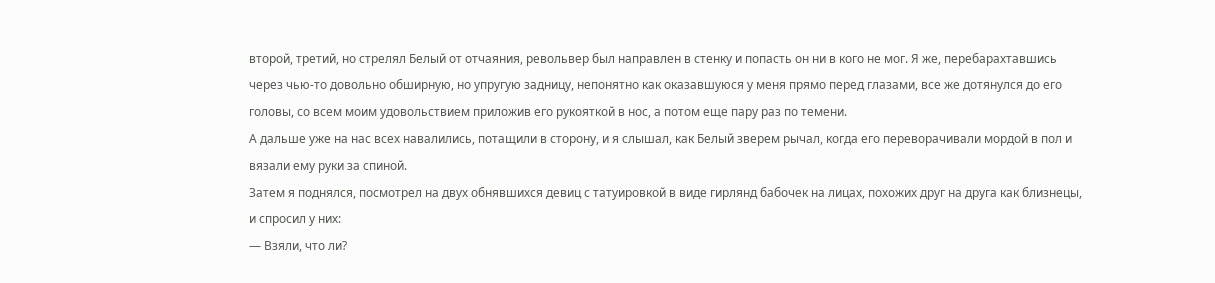второй, третий, но стрелял Белый от отчаяния, револьвер был направлен в стенку и попасть он ни в кого не мог. Я же, перебарахтавшись через чью-то довольно обширную, но упругую задницу, непонятно как оказавшуюся у меня прямо перед глазами, все же дотянулся до его головы, со всем моим удовольствием приложив его рукояткой в нос, а потом еще пару раз по темени.
А дальше уже на нас всех навалились, потащили в сторону, и я слышал, как Белый зверем рычал, когда его переворачивали мордой в пол и вязали ему руки за спиной.
Затем я поднялся, посмотрел на двух обнявшихся девиц с татуировкой в виде гирлянд бабочек на лицах, похожих друг на друга как близнецы, и спросил у них:
— Взяли, что ли?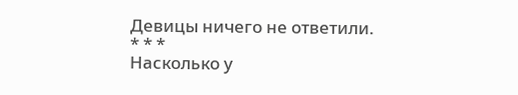Девицы ничего не ответили.
* * *
Насколько у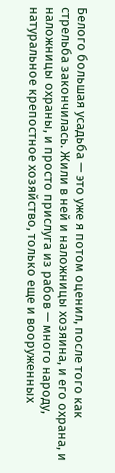Белого большая усадьба — это уже я потом оценил, после того как стрельба закончилась. Жили в ней и наложницы хозяина, и его охрана, и наложницы охраны, и просто прислуга из рабов — много народу, натуральное крепостное хозяйство, только еще и вооруженных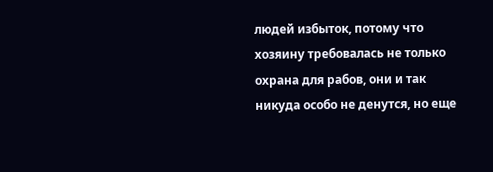людей избыток, потому что хозяину требовалась не только охрана для рабов, они и так никуда особо не денутся, но еще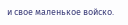и свое маленькое войско.